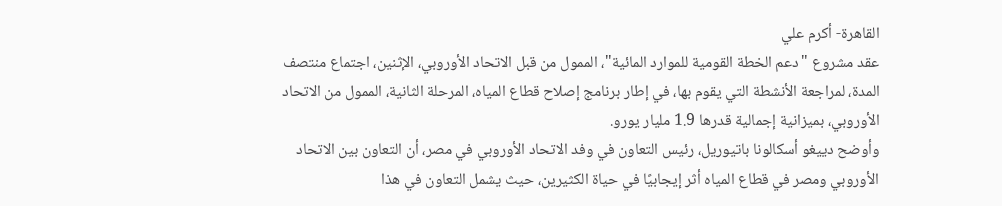القاهرة- أكرم علي
عقد مشروع "دعم الخطة القومية للموارد المائية"، الممول من قبل الاتحاد الأوروبي، الإثنين، اجتماع منتصف المدة، لمراجعة الأنشطة التي يقوم بها، في إطار برنامج إصلاح قطاع المياه، المرحلة الثانية، الممول من الاتحاد الأوروبي، بميزانية إجمالية قدرها 1.9 مليار يورو.
وأوضح دييغو أسكالونا باتيوريل، رئيس التعاون في وفد الاتحاد الأوروبي في مصر، أن التعاون بين الاتحاد الأوروبي ومصر في قطاع المياه أثر إيجابيًا في حياة الكثيرين، حيث يشمل التعاون في هذا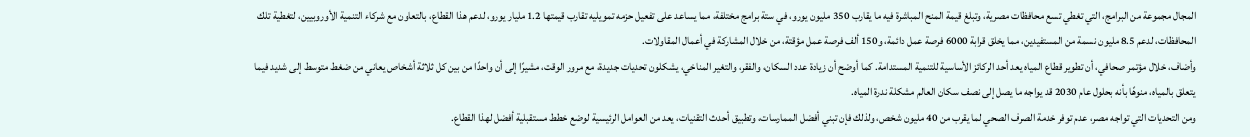المجال مجموعة من البرامج، التي تغطي تسع محافظات مصرية، وتبلغ قيمة المنح المباشرة فيه ما يقارب 350 مليون يورو، في ستة برامج مختلفة، مما يساعد على تفعيل حزمه تمويليه تقارب قيمتها 1.2 مليار يورو، لدعم هذا القطاع، بالتعاون مع شركاء التنمية الأوروبيين، لتغطية تلك المحافظات، لدعم 8.5 مليون نسمة من المستفيدين، مما يخلق قرابة 6000 فرصة عمل دائمة، و150 ألف فرصة عمل مؤقتة، من خلال المشاركة في أعمال المقاولات.
وأضاف، خلال مؤتمر صحافي، أن تطوير قطاع المياه يعد أحد الركائز الأساسية للتنمية المستدامة. كما أوضح أن زيادة عدد السكان، والفقر، والتغير المناخي، يشكلون تحديات جديدة، مع مرور الوقت، مشيرًا إلى أن واحدًا من بين كل ثلاثة أشخاص يعاني من ضغط متوسط إلى شديد فيما يتعلق بالمياه، منوهًا بأنه بحلول عام 2030 قد يواجه ما يصل إلى نصف سكان العالم مشكلة ندرة المياه.
ومن التحديات التي تواجه مصر، عدم توفر خدمة الصرف الصحي لما يقرب من 40 مليون شخص، ولذلك فإن تبني أفضل الممارسات، وتطبيق أحدث التقنيات، يعد من العوامل الرئيسية لوضع خطط مستقبلية أفضل لهذا القطاع.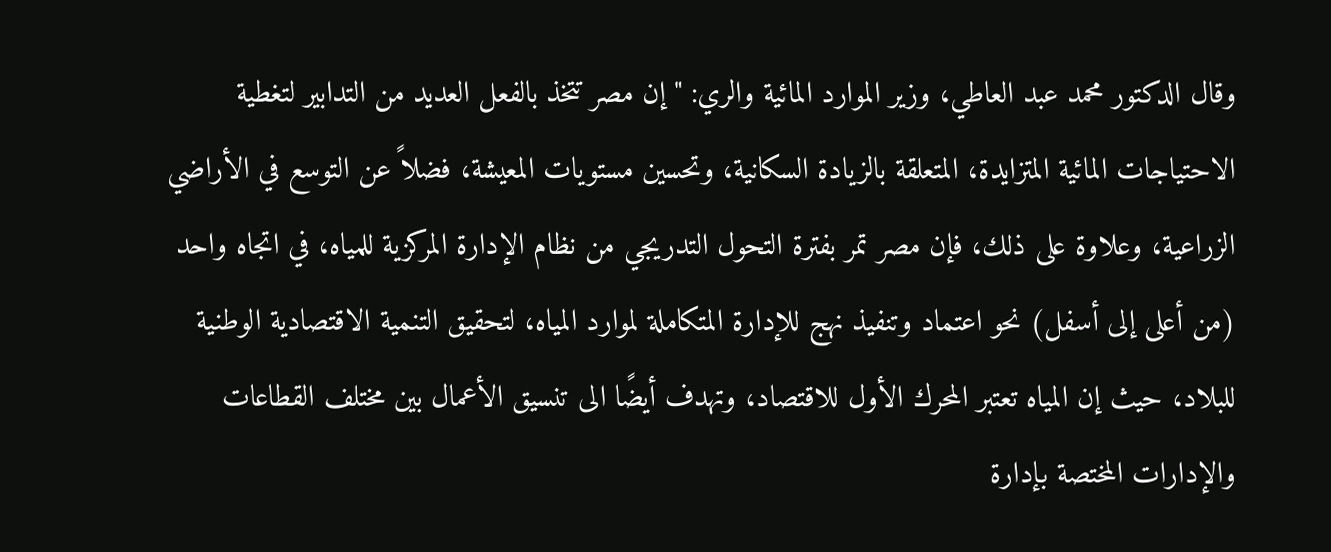وقال الدكتور محمد عبد العاطي، وزير الموارد المائية والري: "إن مصر تتخذ بالفعل العديد من التدابير لتغطية الاحتياجات المائية المتزايدة، المتعلقة بالزيادة السكانية، وتحسين مستويات المعيشة، فضلاً عن التوسع في الأراضي الزراعية، وعلاوة على ذلك، فإن مصر تمر بفترة التحول التدريجي من نظام الإدارة المركزية للمياه، في اتجاه واحد (من أعلى إلى أسفل) نحو اعتماد وتنفيذ نهج للإدارة المتكاملة لموارد المياه، لتحقيق التنمية الاقتصادية الوطنية للبلاد، حيث إن المياه تعتبر المحرك الأول للاقتصاد، وتهدف أيضًا الى تنسيق الأعمال بين مختلف القطاعات والإدارات المختصة بإدارة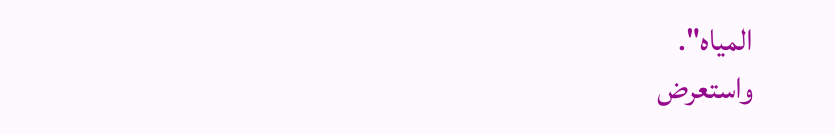المياه".
واستعرض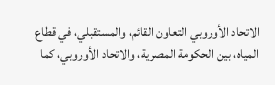الاتحاد الأوروبي التعاون القائم، والمستقبلي، في قطاع المياه، بين الحكومة المصرية، والاتحاد الأوروبي، كما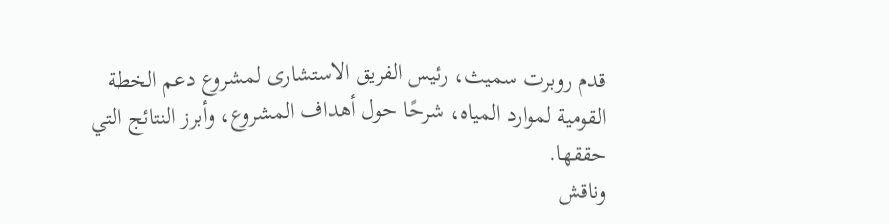قدم روبرت سميث، رئيس الفريق الاستشارى لمشروع دعم الخطة القومية لموارد المياه، شرحًا حول أهداف المشروع، وأبرز النتائج التي حققها.
وناقش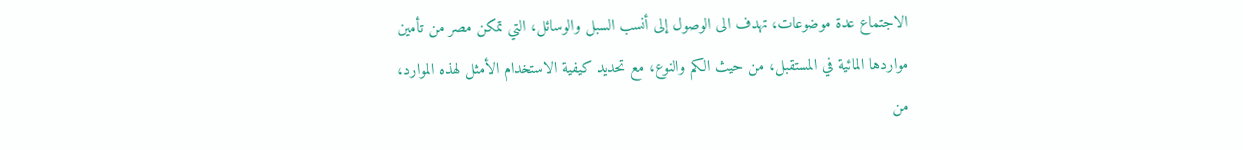الاجتماع عدة موضوعات، تهدف الى الوصول إلى أنسب السبل والوسائل، التي تمكن مصر من تأمين مواردها المائية في المستقبل، من حيث الكم والنوع، مع تحديد كيفية الاستخدام الأمثل لهذه الموارد، من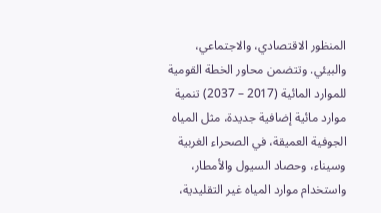المنظور الاقتصادي، والاجتماعي، والبيئي. وتتضمن محاور الخطة القومية للموارد المائية (2017 – 2037) تنمية موارد مائية إضافية جديدة، مثل المياه الجوفية العميقة، في الصحراء الغربية وسيناء، وحصاد السيول والأمطار، واستخدام موارد المياه غير التقليدية،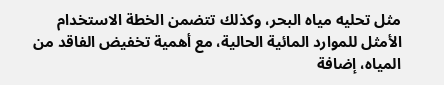مثل تحليه مياه البحر، وكذلك تتضمن الخطة الاستخدام الأمثل للموارد المائية الحالية، مع أهمية تخفيض الفاقد من المياه، إضافة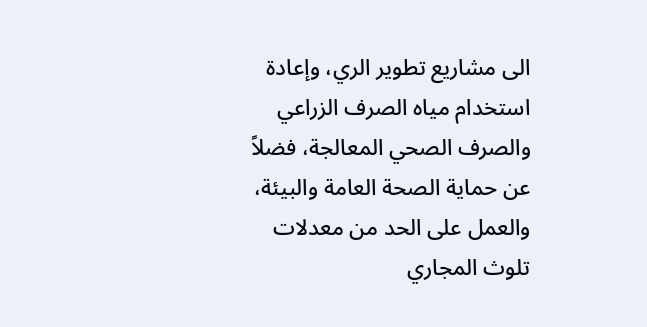الى مشاريع تطوير الري، وإعادة استخدام مياه الصرف الزراعي والصرف الصحي المعالجة، فضلاً عن حماية الصحة العامة والبيئة، والعمل على الحد من معدلات تلوث المجاري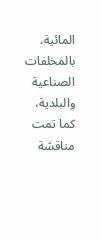المائية، بالمخلفات الصناعية والبلدية، كما تمت مناقشة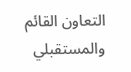التعاون القائم والمستقبلي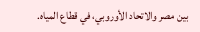بين مصر والاتحاد الأوروبي، في قطاع المياه.